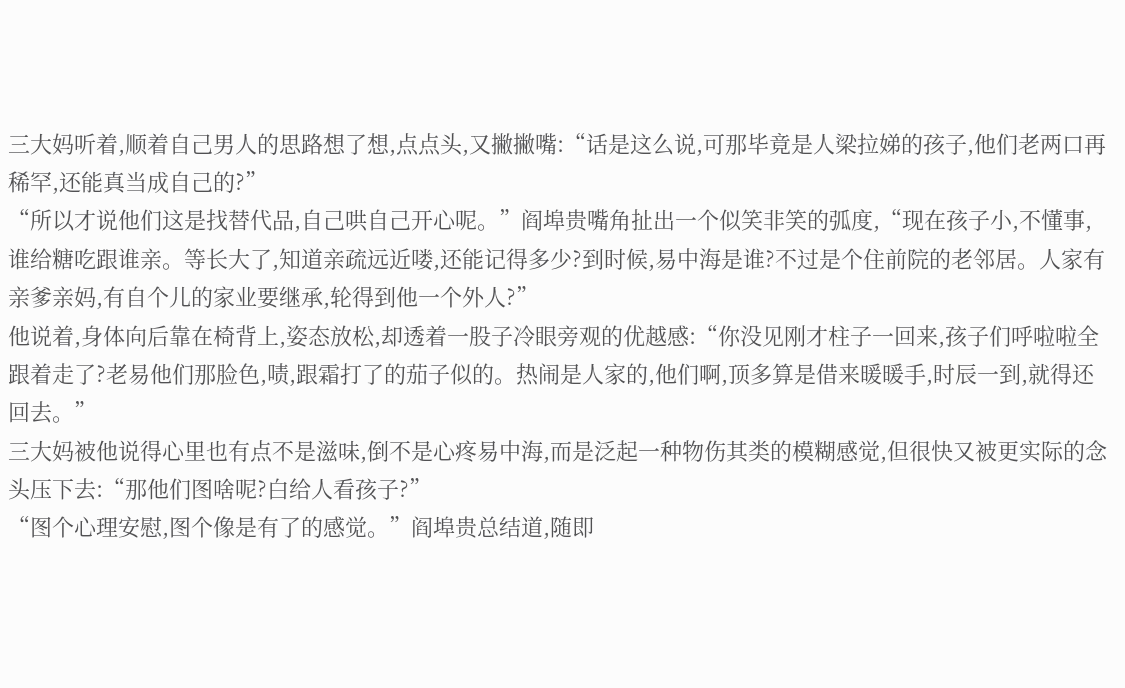三大妈听着,顺着自己男人的思路想了想,点点头,又撇撇嘴:“话是这么说,可那毕竟是人梁拉娣的孩子,他们老两口再稀罕,还能真当成自己的?”
“所以才说他们这是找替代品,自己哄自己开心呢。”阎埠贵嘴角扯出一个似笑非笑的弧度,“现在孩子小,不懂事,谁给糖吃跟谁亲。等长大了,知道亲疏远近喽,还能记得多少?到时候,易中海是谁?不过是个住前院的老邻居。人家有亲爹亲妈,有自个儿的家业要继承,轮得到他一个外人?”
他说着,身体向后靠在椅背上,姿态放松,却透着一股子冷眼旁观的优越感:“你没见刚才柱子一回来,孩子们呼啦啦全跟着走了?老易他们那脸色,啧,跟霜打了的茄子似的。热闹是人家的,他们啊,顶多算是借来暖暖手,时辰一到,就得还回去。”
三大妈被他说得心里也有点不是滋味,倒不是心疼易中海,而是泛起一种物伤其类的模糊感觉,但很快又被更实际的念头压下去:“那他们图啥呢?白给人看孩子?”
“图个心理安慰,图个像是有了的感觉。”阎埠贵总结道,随即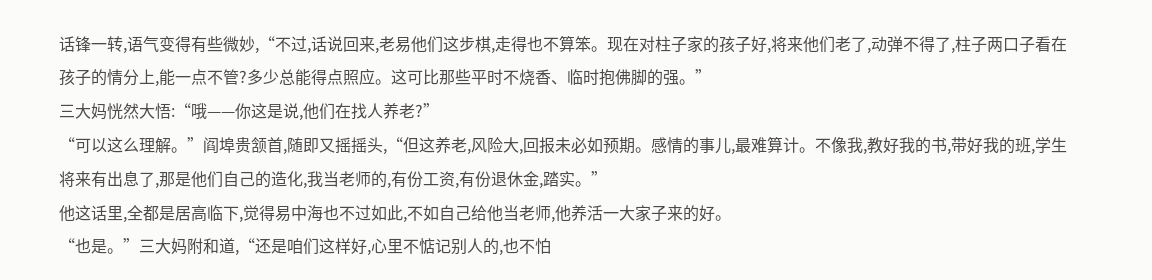话锋一转,语气变得有些微妙,“不过,话说回来,老易他们这步棋,走得也不算笨。现在对柱子家的孩子好,将来他们老了,动弹不得了,柱子两口子看在孩子的情分上,能一点不管?多少总能得点照应。这可比那些平时不烧香、临时抱佛脚的强。”
三大妈恍然大悟:“哦——你这是说,他们在找人养老?”
“可以这么理解。”阎埠贵颔首,随即又摇摇头,“但这养老,风险大,回报未必如预期。感情的事儿,最难算计。不像我,教好我的书,带好我的班,学生将来有出息了,那是他们自己的造化,我当老师的,有份工资,有份退休金,踏实。”
他这话里,全都是居高临下,觉得易中海也不过如此,不如自己给他当老师,他养活一大家子来的好。
“也是。”三大妈附和道,“还是咱们这样好,心里不惦记别人的,也不怕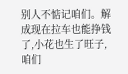别人不惦记咱们。解成现在拉车也能挣钱了,小花也生了旺子,咱们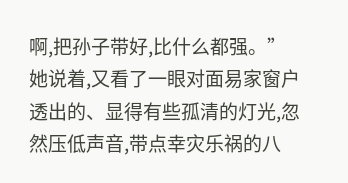啊,把孙子带好,比什么都强。”
她说着,又看了一眼对面易家窗户透出的、显得有些孤清的灯光,忽然压低声音,带点幸灾乐祸的八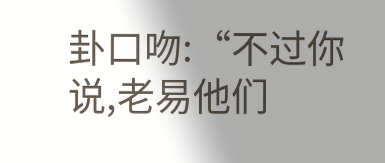卦口吻:“不过你说,老易他们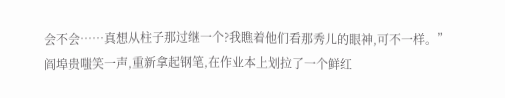会不会……真想从柱子那过继一个?我瞧着他们看那秀儿的眼神,可不一样。”
阎埠贵嗤笑一声,重新拿起钢笔,在作业本上划拉了一个鲜红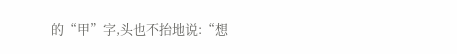的“甲”字,头也不抬地说:“想